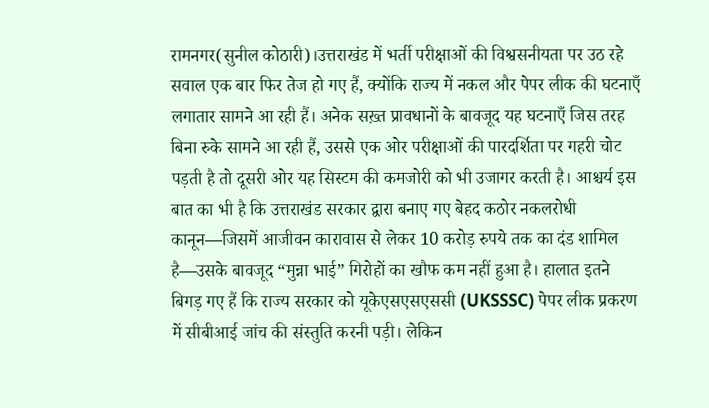रामनगर(सुनील कोठारी)।उत्तराखंड में भर्ती परीक्षाओं की विश्वसनीयता पर उठ रहे सवाल एक बार फिर तेज हो गए हैं, क्योंकि राज्य में नकल और पेपर लीक की घटनाएँ लगातार सामने आ रही हैं। अनेक सख़्त प्रावधानों के बावजूद यह घटनाएँ जिस तरह बिना रुके सामने आ रही हैं, उससे एक ओर परीक्षाओं की पारदर्शिता पर गहरी चोट पड़ती है तो दूसरी ओर यह सिस्टम की कमजोरी को भी उजागर करती है। आश्चर्य इस बात का भी है कि उत्तराखंड सरकार द्वारा बनाए गए बेहद कठोर नकलरोधी कानून—जिसमें आजीवन कारावास से लेकर 10 करोड़ रुपये तक का दंड शामिल है—उसके बावजूद “मुन्ना भाई” गिरोहों का खौफ कम नहीं हुआ है। हालात इतने बिगड़ गए हैं कि राज्य सरकार को यूकेएसएसएससी (UKSSSC) पेपर लीक प्रकरण में सीबीआई जांच की संस्तुति करनी पड़ी। लेकिन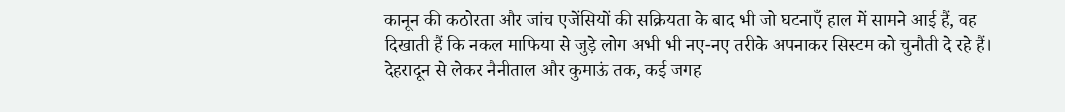कानून की कठोरता और जांच एजेंसियों की सक्रियता के बाद भी जो घटनाएँ हाल में सामने आई हैं, वह दिखाती हैं कि नकल माफिया से जुड़े लोग अभी भी नए-नए तरीके अपनाकर सिस्टम को चुनौती दे रहे हैं। देहरादून से लेकर नैनीताल और कुमाऊं तक, कई जगह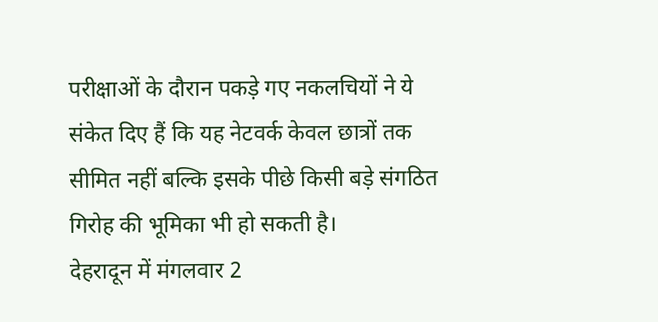परीक्षाओं के दौरान पकड़े गए नकलचियों ने ये संकेत दिए हैं कि यह नेटवर्क केवल छात्रों तक सीमित नहीं बल्कि इसके पीछे किसी बड़े संगठित गिरोह की भूमिका भी हो सकती है।
देहरादून में मंगलवार 2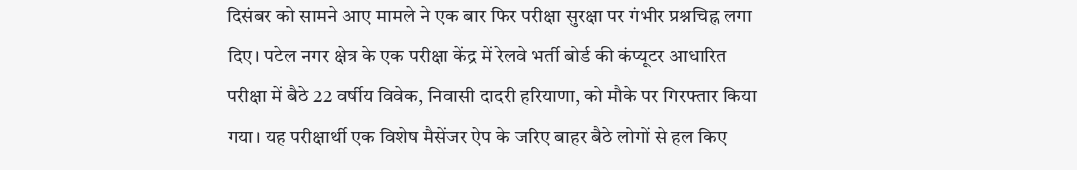दिसंबर को सामने आए मामले ने एक बार फिर परीक्षा सुरक्षा पर गंभीर प्रश्नचिह्न लगा दिए। पटेल नगर क्षेत्र के एक परीक्षा केंद्र में रेलवे भर्ती बोर्ड की कंप्यूटर आधारित परीक्षा में बैठे 22 वर्षीय विवेक, निवासी दादरी हरियाणा, को मौके पर गिरफ्तार किया गया। यह परीक्षार्थी एक विशेष मैसेंजर ऐप के जरिए बाहर बैठे लोगों से हल किए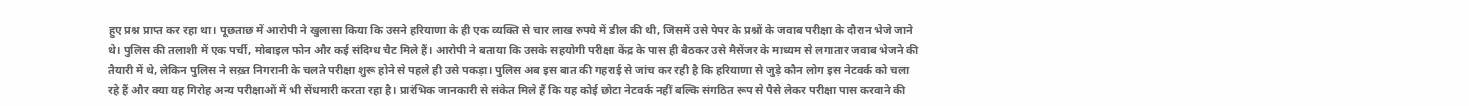हुए प्रश्न प्राप्त कर रहा था। पूछताछ में आरोपी ने खुलासा किया कि उसने हरियाणा के ही एक व्यक्ति से चार लाख रुपये में डील की थी, जिसमें उसे पेपर के प्रश्नों के जवाब परीक्षा के दौरान भेजे जाने थे। पुलिस की तलाशी में एक पर्ची, मोबाइल फोन और कई संदिग्ध चैट मिले हैं। आरोपी ने बताया कि उसके सहयोगी परीक्षा केंद्र के पास ही बैठकर उसे मैसेंजर के माध्यम से लगातार जवाब भेजने की तैयारी में थे, लेकिन पुलिस ने सख़्त निगरानी के चलते परीक्षा शुरू होने से पहले ही उसे पकड़ा। पुलिस अब इस बात की गहराई से जांच कर रही है कि हरियाणा से जुड़े कौन लोग इस नेटवर्क को चला रहे हैं और क्या यह गिरोह अन्य परीक्षाओं में भी सेंधमारी करता रहा है। प्रारंभिक जानकारी से संकेत मिले हैं कि यह कोई छोटा नेटवर्क नहीं बल्कि संगठित रूप से पैसे लेकर परीक्षा पास करवाने की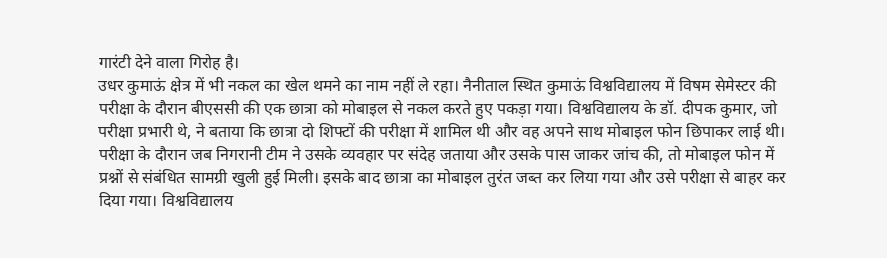गारंटी देने वाला गिरोह है।
उधर कुमाऊं क्षेत्र में भी नकल का खेल थमने का नाम नहीं ले रहा। नैनीताल स्थित कुमाऊं विश्वविद्यालय में विषम सेमेस्टर की परीक्षा के दौरान बीएससी की एक छात्रा को मोबाइल से नकल करते हुए पकड़ा गया। विश्वविद्यालय के डॉ. दीपक कुमार, जो परीक्षा प्रभारी थे, ने बताया कि छात्रा दो शिफ्टों की परीक्षा में शामिल थी और वह अपने साथ मोबाइल फोन छिपाकर लाई थी। परीक्षा के दौरान जब निगरानी टीम ने उसके व्यवहार पर संदेह जताया और उसके पास जाकर जांच की, तो मोबाइल फोन में प्रश्नों से संबंधित सामग्री खुली हुई मिली। इसके बाद छात्रा का मोबाइल तुरंत जब्त कर लिया गया और उसे परीक्षा से बाहर कर दिया गया। विश्वविद्यालय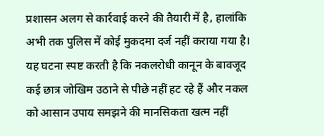प्रशासन अलग से कार्रवाई करने की तैयारी में है, हालांकि अभी तक पुलिस में कोई मुकदमा दर्ज नहीं कराया गया है। यह घटना स्पष्ट करती है कि नकलरोधी कानून के बावजूद कई छात्र जोखिम उठाने से पीछे नहीं हट रहे हैं और नकल को आसान उपाय समझने की मानसिकता खत्म नहीं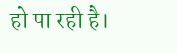हो पा रही है।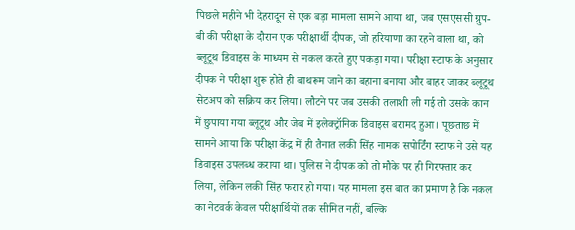पिछले महीने भी देहरादून से एक बड़ा मामला सामने आया था, जब एसएससी ग्रुप-बी की परीक्षा के दौरान एक परीक्षार्थी दीपक, जो हरियाणा का रहने वाला था, को ब्लूटूथ डिवाइस के माध्यम से नकल करते हुए पकड़ा गया। परीक्षा स्टाफ के अनुसार दीपक ने परीक्षा शुरू होते ही बाथरूम जाने का बहाना बनाया और बाहर जाकर ब्लूटूथ सेटअप को सक्रिय कर लिया। लौटने पर जब उसकी तलाशी ली गई तो उसके कान में छुपाया गया ब्लूटूथ और जेब में इलेक्ट्रॉनिक डिवाइस बरामद हुआ। पूछताछ में सामने आया कि परीक्षा केंद्र में ही तैनात लकी सिंह नामक सपोर्टिंग स्टाफ ने उसे यह डिवाइस उपलब्ध कराया था। पुलिस ने दीपक को तो मौके पर ही गिरफ्तार कर लिया, लेकिन लकी सिंह फरार हो गया। यह मामला इस बात का प्रमाण है कि नकल का नेटवर्क केवल परीक्षार्थियों तक सीमित नहीं, बल्कि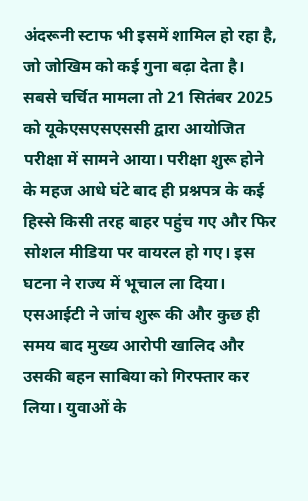अंदरूनी स्टाफ भी इसमें शामिल हो रहा है, जो जोखिम को कई गुना बढ़ा देता है।
सबसे चर्चित मामला तो 21 सितंबर 2025 को यूकेएसएसएससी द्वारा आयोजित परीक्षा में सामने आया। परीक्षा शुरू होने के महज आधे घंटे बाद ही प्रश्नपत्र के कई हिस्से किसी तरह बाहर पहुंच गए और फिर सोशल मीडिया पर वायरल हो गए। इस घटना ने राज्य में भूचाल ला दिया। एसआईटी ने जांच शुरू की और कुछ ही समय बाद मुख्य आरोपी खालिद और उसकी बहन साबिया को गिरफ्तार कर लिया। युवाओं के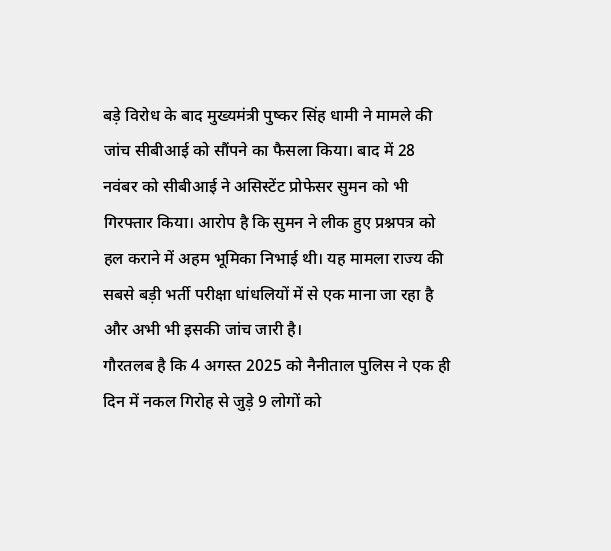बड़े विरोध के बाद मुख्यमंत्री पुष्कर सिंह धामी ने मामले की जांच सीबीआई को सौंपने का फैसला किया। बाद में 28 नवंबर को सीबीआई ने असिस्टेंट प्रोफेसर सुमन को भी गिरफ्तार किया। आरोप है कि सुमन ने लीक हुए प्रश्नपत्र को हल कराने में अहम भूमिका निभाई थी। यह मामला राज्य की सबसे बड़ी भर्ती परीक्षा धांधलियों में से एक माना जा रहा है और अभी भी इसकी जांच जारी है।
गौरतलब है कि 4 अगस्त 2025 को नैनीताल पुलिस ने एक ही दिन में नकल गिरोह से जुड़े 9 लोगों को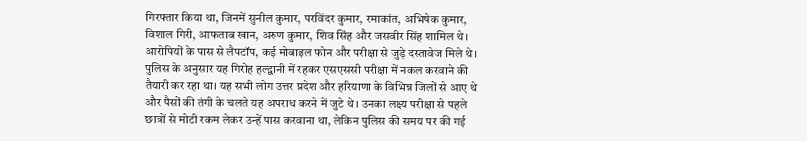गिरफ्तार किया था, जिनमें सुनील कुमार, परविंदर कुमार, रमाकांत, अभिषेक कुमार, विशाल गिरी, आफताब खान, अरुण कुमार, शिव सिंह और जसवीर सिंह शामिल थे। आरोपियों के पास से लैपटॉप, कई मोबाइल फोन और परीक्षा से जुड़े दस्तावेज मिले थे। पुलिस के अनुसार यह गिरोह हल्द्वानी में रहकर एसएससी परीक्षा में नकल करवाने की तैयारी कर रहा था। यह सभी लोग उत्तर प्रदेश और हरियाणा के विभिन्न जिलों से आए थे और पैसों की तंगी के चलते यह अपराध करने में जुटे थे। उनका लक्ष्य परीक्षा से पहले छात्रों से मोटी रकम लेकर उन्हें पास करवाना था, लेकिन पुलिस की समय पर की गई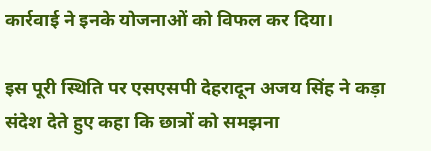कार्रवाई ने इनके योजनाओं को विफल कर दिया।

इस पूरी स्थिति पर एसएसपी देहरादून अजय सिंह ने कड़ा संदेश देते हुए कहा कि छात्रों को समझना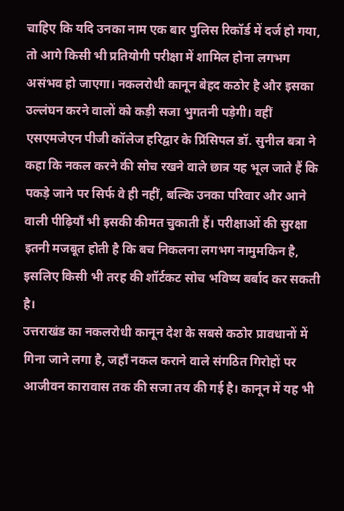चाहिए कि यदि उनका नाम एक बार पुलिस रिकॉर्ड में दर्ज हो गया, तो आगे किसी भी प्रतियोगी परीक्षा में शामिल होना लगभग असंभव हो जाएगा। नकलरोधी कानून बेहद कठोर है और इसका उल्लंघन करने वालों को कड़ी सजा भुगतनी पड़ेगी। वहीं एसएमजेएन पीजी कॉलेज हरिद्वार के प्रिंसिपल डॉ. सुनील बत्रा ने कहा कि नकल करने की सोच रखने वाले छात्र यह भूल जाते हैं कि पकड़े जाने पर सिर्फ वे ही नहीं, बल्कि उनका परिवार और आने वाली पीढ़ियाँ भी इसकी कीमत चुकाती हैं। परीक्षाओं की सुरक्षा इतनी मजबूत होती है कि बच निकलना लगभग नामुमकिन है, इसलिए किसी भी तरह की शॉर्टकट सोच भविष्य बर्बाद कर सकती है।
उत्तराखंड का नकलरोधी कानून देश के सबसे कठोर प्रावधानों में गिना जाने लगा है, जहाँ नकल कराने वाले संगठित गिरोहों पर आजीवन कारावास तक की सजा तय की गई है। कानून में यह भी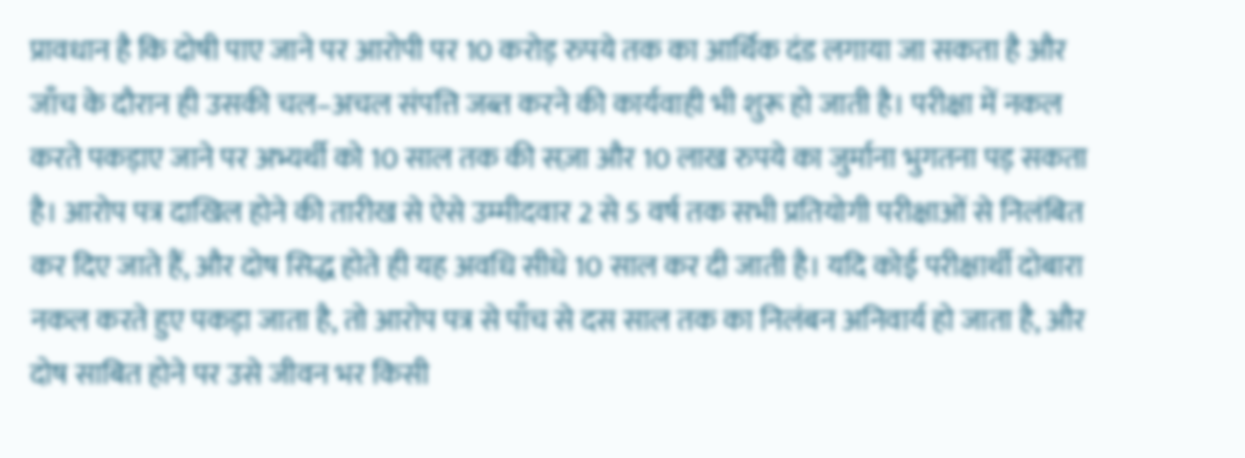प्रावधान है कि दोषी पाए जाने पर आरोपी पर 10 करोड़ रुपये तक का आर्थिक दंड लगाया जा सकता है और जाँच के दौरान ही उसकी चल–अचल संपत्ति जब्त करने की कार्यवाही भी शुरू हो जाती है। परीक्षा में नकल करते पकड़ाए जाने पर अभ्यर्थी को 10 साल तक की सज़ा और 10 लाख रुपये का जुर्माना भुगतना पड़ सकता है। आरोप पत्र दाखिल होने की तारीख से ऐसे उम्मीदवार 2 से 5 वर्ष तक सभी प्रतियोगी परीक्षाओं से निलंबित कर दिए जाते हैं, और दोष सिद्ध होते ही यह अवधि सीधे 10 साल कर दी जाती है। यदि कोई परीक्षार्थी दोबारा नकल करते हुए पकड़ा जाता है, तो आरोप पत्र से पाँच से दस साल तक का निलंबन अनिवार्य हो जाता है, और दोष साबित होने पर उसे जीवन भर किसी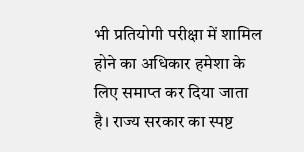भी प्रतियोगी परीक्षा में शामिल होने का अधिकार हमेशा के लिए समाप्त कर दिया जाता है। राज्य सरकार का स्पष्ट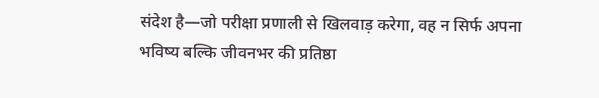संदेश है—जो परीक्षा प्रणाली से खिलवाड़ करेगा, वह न सिर्फ अपना भविष्य बल्कि जीवनभर की प्रतिष्ठा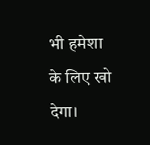भी हमेशा के लिए खो देगा।